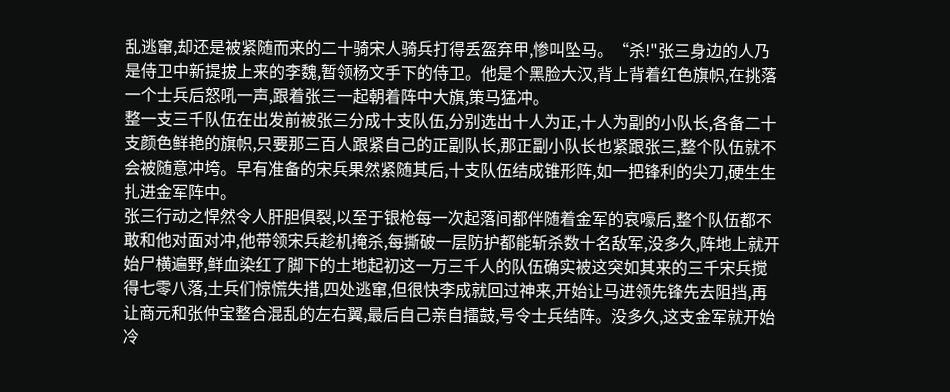乱逃窜,却还是被紧随而来的二十骑宋人骑兵打得丢盔弃甲,惨叫坠马。“杀!"张三身边的人乃是侍卫中新提拔上来的李魏,暂领杨文手下的侍卫。他是个黑脸大汉,背上背着红色旗帜,在挑落一个士兵后怒吼一声,跟着张三一起朝着阵中大旗,策马猛冲。
整一支三千队伍在出发前被张三分成十支队伍,分别选出十人为正,十人为副的小队长,各备二十支颜色鲜艳的旗帜,只要那三百人跟紧自己的正副队长,那正副小队长也紧跟张三,整个队伍就不会被随意冲垮。早有准备的宋兵果然紧随其后,十支队伍结成锥形阵,如一把锋利的尖刀,硬生生扎进金军阵中。
张三行动之悍然令人肝胆俱裂,以至于银枪每一次起落间都伴随着金军的哀嚎后,整个队伍都不敢和他对面对冲,他带领宋兵趁机掩杀,每撕破一层防护都能斩杀数十名敌军,没多久,阵地上就开始尸横遍野,鲜血染红了脚下的土地起初这一万三千人的队伍确实被这突如其来的三千宋兵搅得七零八落,士兵们惊慌失措,四处逃窜,但很快李成就回过神来,开始让马进领先锋先去阻挡,再让商元和张仲宝整合混乱的左右翼,最后自己亲自擂鼓,号令士兵结阵。没多久,这支金军就开始冷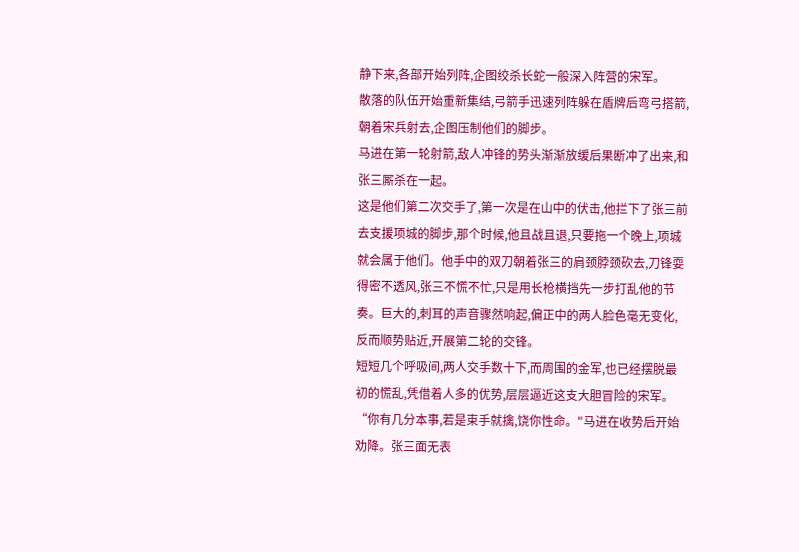静下来,各部开始列阵,企图绞杀长蛇一般深入阵营的宋军。
散落的队伍开始重新集结,弓箭手迅速列阵躲在盾牌后弯弓搭箭,朝着宋兵射去,企图压制他们的脚步。
马进在第一轮射箭,敌人冲锋的势头渐渐放缓后果断冲了出来,和张三厮杀在一起。
这是他们第二次交手了,第一次是在山中的伏击,他拦下了张三前去支援项城的脚步,那个时候,他且战且退,只要拖一个晚上,项城就会属于他们。他手中的双刀朝着张三的肩颈脖颈砍去,刀锋耍得密不透风,张三不慌不忙,只是用长枪横挡先一步打乱他的节奏。巨大的,刺耳的声音骤然响起,偏正中的两人脸色毫无变化,反而顺势贴近,开展第二轮的交锋。
短短几个呼吸间,两人交手数十下,而周围的金军,也已经摆脱最初的慌乱,凭借着人多的优势,层层逼近这支大胆冒险的宋军。“你有几分本事,若是束手就擒,饶你性命。"马进在收势后开始劝降。张三面无表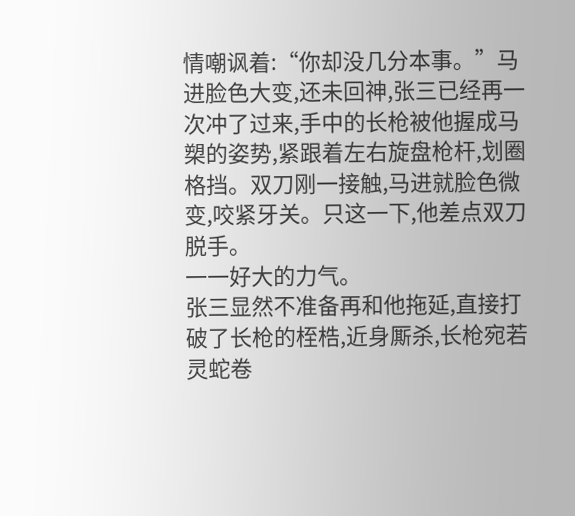情嘲讽着:“你却没几分本事。”马进脸色大变,还未回神,张三已经再一次冲了过来,手中的长枪被他握成马槊的姿势,紧跟着左右旋盘枪杆,划圈格挡。双刀刚一接触,马进就脸色微变,咬紧牙关。只这一下,他差点双刀脱手。
一一好大的力气。
张三显然不准备再和他拖延,直接打破了长枪的桎梏,近身厮杀,长枪宛若灵蛇卷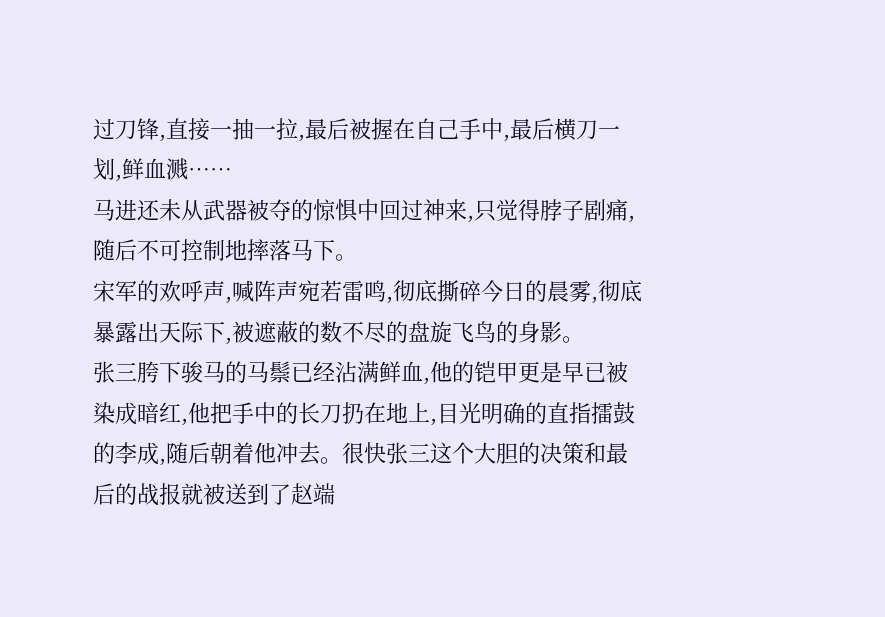过刀锋,直接一抽一拉,最后被握在自己手中,最后横刀一划,鲜血溅……
马进还未从武器被夺的惊惧中回过神来,只觉得脖子剧痛,随后不可控制地摔落马下。
宋军的欢呼声,喊阵声宛若雷鸣,彻底撕碎今日的晨雾,彻底暴露出天际下,被遮蔽的数不尽的盘旋飞鸟的身影。
张三胯下骏马的马鬃已经沾满鲜血,他的铠甲更是早已被染成暗红,他把手中的长刀扔在地上,目光明确的直指擂鼓的李成,随后朝着他冲去。很快张三这个大胆的决策和最后的战报就被送到了赵端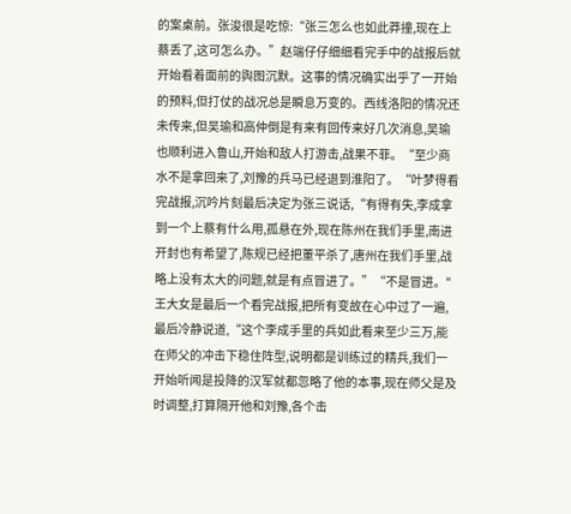的案桌前。张浚很是吃惊:“张三怎么也如此莽撞,现在上蔡丢了,这可怎么办。”赵端仔仔细细看完手中的战报后就开始看着面前的舆图沉默。这事的情况确实出乎了一开始的预料,但打仗的战况总是瞬息万变的。西线洛阳的情况还未传来,但吴瑜和高仲倒是有来有回传来好几次消息,吴瑜也顺利进入鲁山,开始和敌人打游击,战果不菲。“至少商水不是拿回来了,刘豫的兵马已经退到淮阳了。“叶梦得看完战报,沉吟片刻最后决定为张三说话,“有得有失,李成拿到一个上蔡有什么用,孤悬在外,现在陈州在我们手里,南进开封也有希望了,陈规已经把董平杀了,唐州在我们手里,战略上没有太大的问题,就是有点冒进了。”“不是冒进。"王大女是最后一个看完战报,把所有变故在心中过了一遍,最后冷静说道,“这个李成手里的兵如此看来至少三万,能在师父的冲击下稳住阵型,说明都是训练过的精兵,我们一开始听闻是投降的汉军就都忽略了他的本事,现在师父是及时调整,打算隔开他和刘豫,各个击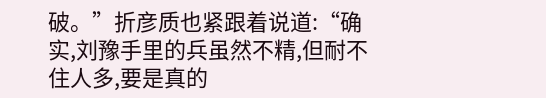破。”折彦质也紧跟着说道:“确实,刘豫手里的兵虽然不精,但耐不住人多,要是真的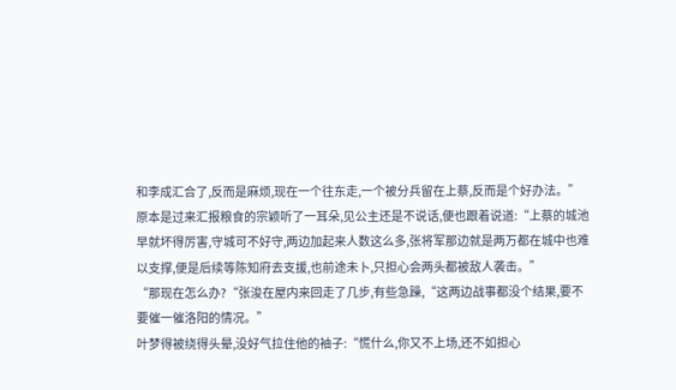和李成汇合了,反而是麻烦,现在一个往东走,一个被分兵留在上蔡,反而是个好办法。”
原本是过来汇报粮食的宗颖听了一耳朵,见公主还是不说话,便也跟着说道:“上蔡的城池早就坏得厉害,守城可不好守,两边加起来人数这么多,张将军那边就是两万都在城中也难以支撑,便是后续等陈知府去支援,也前途未卜,只担心会两头都被敌人袭击。”
“那现在怎么办?“张浚在屋内来回走了几步,有些急躁,“这两边战事都没个结果,要不要催一催洛阳的情况。”
叶梦得被绕得头晕,没好气拉住他的袖子:“慌什么,你又不上场,还不如担心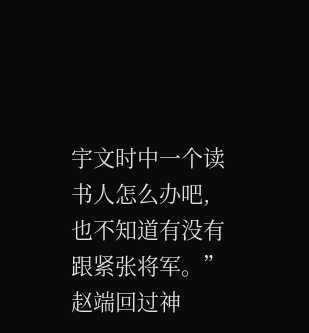宇文时中一个读书人怎么办吧,也不知道有没有跟紧张将军。”赵端回过神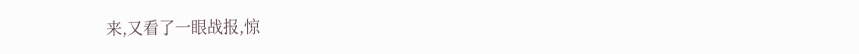来,又看了一眼战报,惊